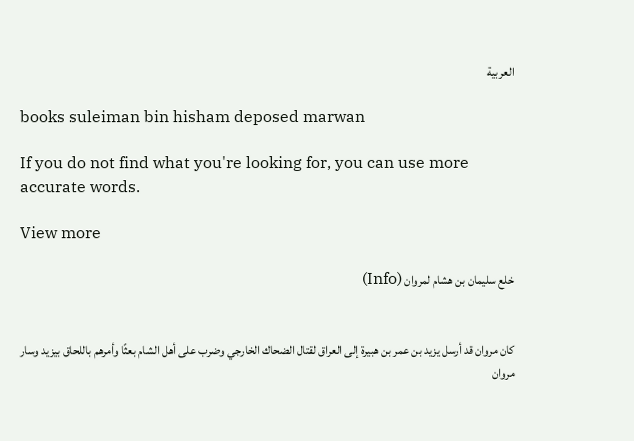العربية

books suleiman bin hisham deposed marwan

If you do not find what you're looking for, you can use more accurate words.

View more

خلع سليمان بن هشام لمروان (Info)


كان مروان قد أرسل يزيد بن عمر بن هبيرة إلى العراق لقتال الضحاك الخارجي وضرب على أهل الشام بعثًا وأمرهم باللحاق بيزيد وسار مروان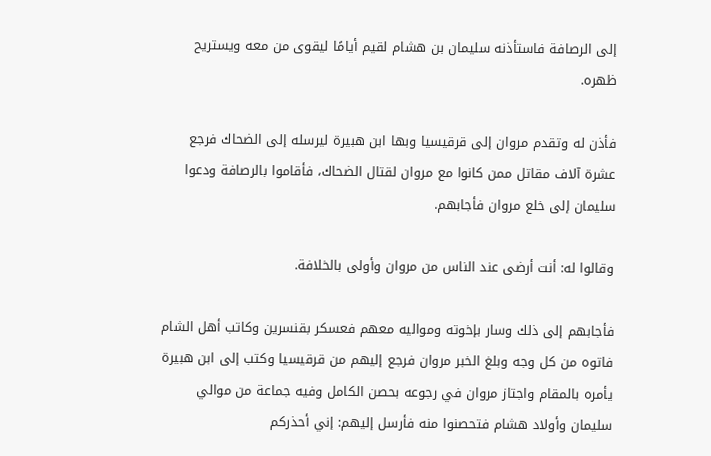إلى الرصافة فاستأذنه سليمان بن هشام لقيم أيامًا ليقوى من معه ويستريح ظهره.

فأذن له وتقدم مروان إلى قرقيسيا وبها ابن هبيرة ليرسله إلى الضحاك فرجع عشرة آلاف مقاتل ممن كانوا مع مروان لقتال الضحاك، فأقاموا بالرصافة ودعوا سليمان إلى خلع مروان فأجابهم.

وقالوا له: أنت أرضى عند الناس من مروان وأولى بالخلافة.

فأجابهم إلى ذلك وسار بإخوته ومواليه معهم فعسكر بقنسرين وكاتب أهل الشام فاتوه من كل وجه وبلغ الخبر مروان فرجع إليهم من قرقيسيا وكتب إلى ابن هبيرة يأمره بالمقام واجتاز مروان في رجوعه بحصن الكامل وفيه جماعة من موالي سليمان وأولاد هشام فتحصنوا منه فأرسل إليهم: إني أحذركم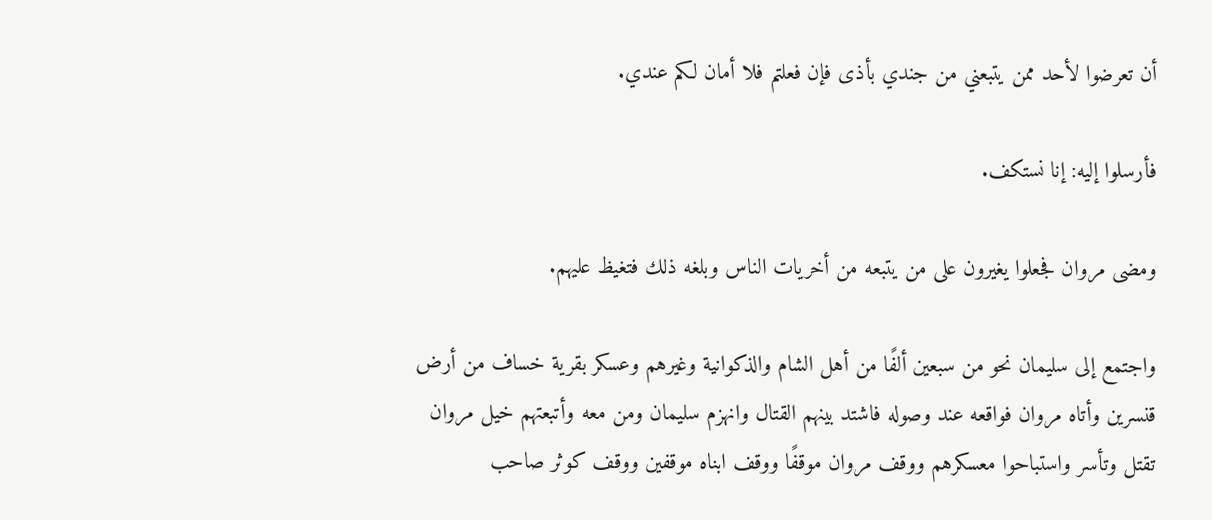أن تعرضوا لأحد ممن يتبعني من جندي بأذى فإن فعلتم فلا أمان لكم عندي.

فأرسلوا إليه: إنا نستكف.

ومضى مروان فجعلوا يغيرون على من يتبعه من أخريات الناس وبلغه ذلك فتغيظ عليهم.

واجتمع إلى سليمان نحو من سبعين ألفًا من أهل الشام والذكوانية وغيرهم وعسكر بقرية خساف من أرض قنسرين وأتاه مروان فواقعه عند وصوله فاشتد بينهم القتال وانهزم سليمان ومن معه وأتبعتهم خيل مروان تقتل وتأسر واستباحوا معسكرهم ووقف مروان موقفًا ووقف ابناه موقفين ووقف كوثر صاحب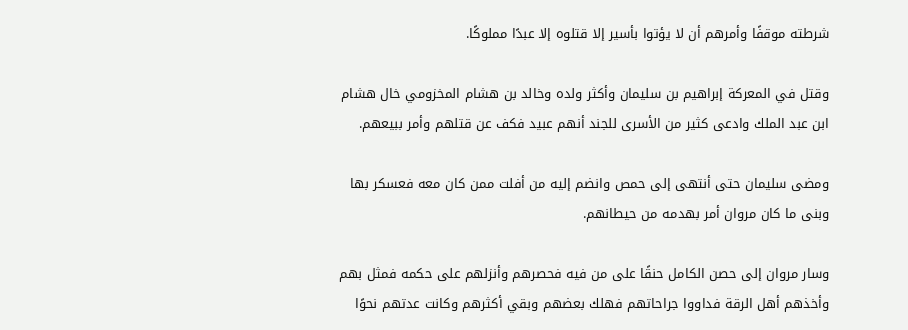شرطته موقفًا وأمرهم أن لا يؤتوا بأسير إلا قتلوه إلا عبدًا مملوكًا.

وقتل في المعركة إبراهيم بن سليمان وأكثر ولده وخالد بن هشام المخزومي خال هشام ابن عبد الملك وادعى كثير من الأسرى للجند أنهم عبيد فكف عن قتلهم وأمر ببيعهم.

ومضى سليمان حتى أنتهى إلى حمص وانضم إليه من أفلت ممن كان معه فعسكر بها وبنى ما كان مروان أمر بهدمه من حيطانهم.

وسار مروان إلى حصن الكامل حنقًا على من فيه فحصرهم وأنزلهم على حكمه فمثل بهم وأخذهم أهل الرقة فداووا جراحاتهم فهلك بعضهم وبقي أكثرهم وكانت عدتهم نحوًا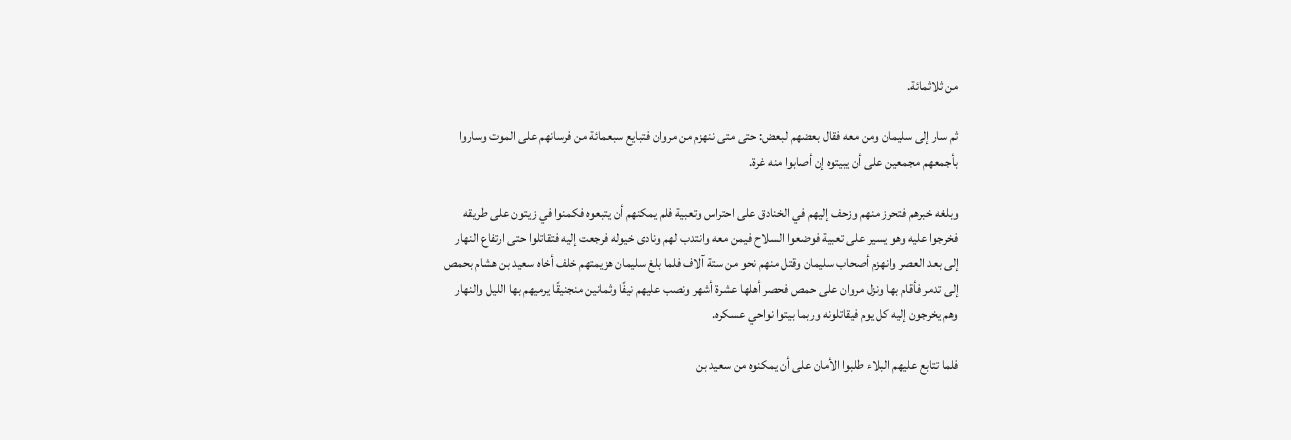من ثلاثمائة.

ثم سار إلى سليمان ومن معه فقال بعضهم لبعض: حتى متى ننهزم من مروان فتبايع سبعمائة من فرسانهم على الموت وساروا بأجمعهم مجمعين على أن يبيتوه إن أصابوا منه غرة.

وبلغه خبرهم فتحرز منهم وزحف إليهم في الخنادق على احتراس وتعبية فلم يمكنهم أن يتبعوه فكمنوا في زيتون على طريقه فخرجوا عليه وهو يسير على تعبية فوضعوا السلاح فيمن معه وانتدب لهم ونادى خيوله فرجعت إليه فتقاتلوا حتى ارتفاع النهار إلى بعد العصر وانهزم أصحاب سليمان وقتل منهم نحو من ستة آلاف فلما بلغ سليمان هزيمتهم خلف أخاه سعيد بن هشام بحمص إلى تدمر فأقام بها ونزل مروان على حمص فحصر أهلها عشرة أشهر ونصب عليهم نيفًا وثمانين منجنيقًا يرميهم بها الليل والنهار وهم يخرجون إليه كل يوم فيقاتلونه وربما بيتوا نواحي عسكره.

فلما تتابع عليهم البلاء طلبوا الأمان على أن يمكنوه من سعيد بن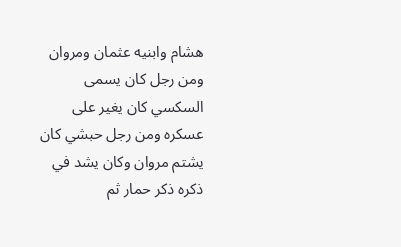هشام وابنيه عثمان ومروان ومن رجل كان يسمى السكسي كان يغير على عسكره ومن رجل حبشي كان يشتم مروان وكان يشد في ذكره ذكر حمار ثم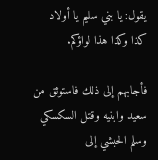يقول: يا بني سليم يا أولاد كذا وكذا هذا لواؤكم.

فأجابهم إلى ذلك فاستوثق من سعيد وابنيه وقتل السكسكي وسلم الحبشي إلى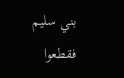بني سليم فقطعوا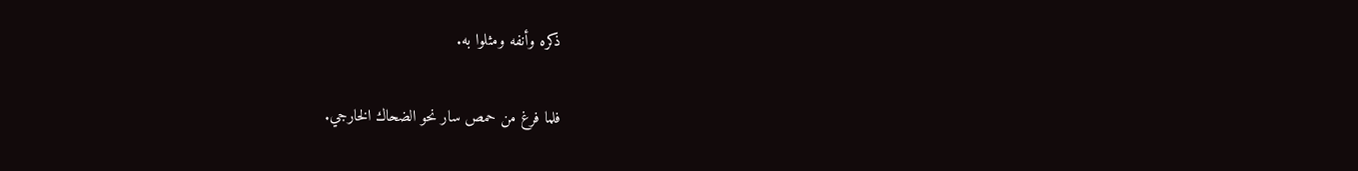ذكره وأنفه ومثلوا به.

فلما فرغ من حمص سار نحو الضحاك الخارجي.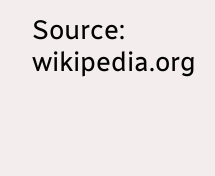Source: wikipedia.org